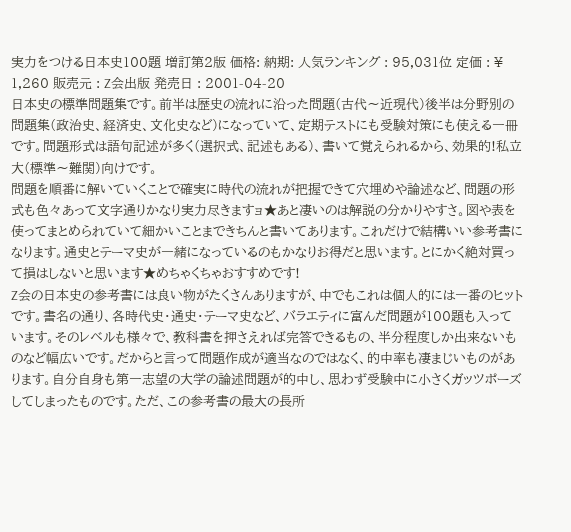実力をつける日本史100題 増訂第2版 価格: 納期: 人気ランキング : 95,031位 定価 : ¥ 1,260 販売元 : Z会出版 発売日 : 2001-04-20
日本史の標準問題集です。前半は歴史の流れに沿った問題(古代〜近現代)後半は分野別の問題集(政治史、経済史、文化史など)になっていて、定期テストにも受験対策にも使える一冊です。問題形式は語句記述が多く(選択式、記述もある)、書いて覚えられるから、効果的!私立大(標準〜難関)向けです。
問題を順番に解いていくことで確実に時代の流れが把握できて穴埋めや論述など、問題の形式も色々あって文字通りかなり実力尽きますョ★あと凄いのは解説の分かりやすさ。図や表を使ってまとめられていて細かいことまできちんと書いてあります。これだけで結構いい参考書になります。通史とテーマ史が一緒になっているのもかなりお得だと思います。とにかく絶対買って損はしないと思います★めちゃくちゃおすすめです!
Z会の日本史の参考書には良い物がたくさんありますが、中でもこれは個人的には一番のヒットです。書名の通り、各時代史・通史・テーマ史など、バラエティに富んだ問題が100題も入っています。そのレベルも様々で、教科書を押さえれば完答できるもの、半分程度しか出来ないものなど幅広いです。だからと言って問題作成が適当なのではなく、的中率も凄まじいものがあります。自分自身も第一志望の大学の論述問題が的中し、思わず受験中に小さくガッツポーズしてしまったものです。ただ、この参考書の最大の長所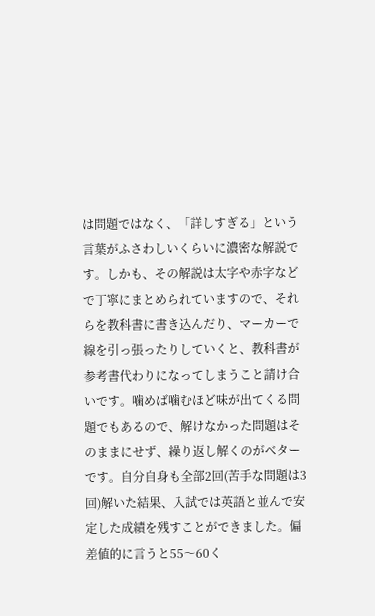は問題ではなく、「詳しすぎる」という言葉がふさわしいくらいに濃密な解説です。しかも、その解説は太字や赤字などで丁寧にまとめられていますので、それらを教科書に書き込んだり、マーカーで線を引っ張ったりしていくと、教科書が参考書代わりになってしまうこと請け合いです。噛めば噛むほど味が出てくる問題でもあるので、解けなかった問題はそのままにせず、繰り返し解くのがベターです。自分自身も全部2回(苦手な問題は3回)解いた結果、入試では英語と並んで安定した成績を残すことができました。偏差値的に言うと55〜60く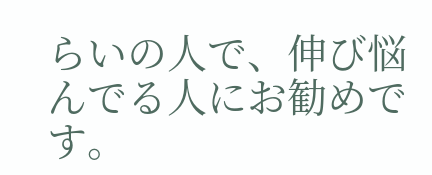らいの人で、伸び悩んでる人にお勧めです。